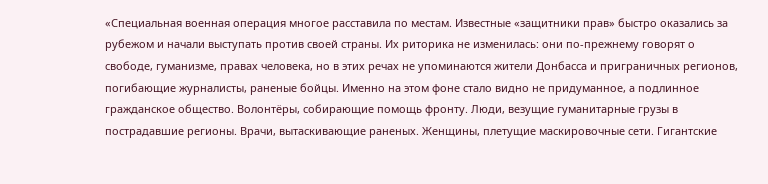«Специальная военная операция многое расставила по местам. Известные «защитники прав» быстро оказались за рубежом и начали выступать против своей страны. Их риторика не изменилась: они по-прежнему говорят о свободе, гуманизме, правах человека, но в этих речах не упоминаются жители Донбасса и приграничных регионов, погибающие журналисты, раненые бойцы. Именно на этом фоне стало видно не придуманное, а подлинное гражданское общество. Волонтёры, собирающие помощь фронту. Люди, везущие гуманитарные грузы в пострадавшие регионы. Врачи, вытаскивающие раненых. Женщины, плетущие маскировочные сети. Гигантские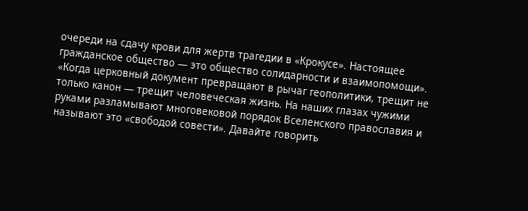очереди на сдачу крови для жертв трагедии в «Крокусе». Настоящее гражданское общество — это общество солидарности и взаимопомощи».
«Когда церковный документ превращают в рычаг геополитики, трещит не только канон — трещит человеческая жизнь. На наших глазах чужими руками разламывают многовековой порядок Вселенского православия и называют это «свободой совести». Давайте говорить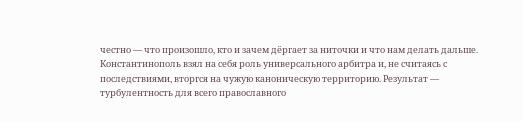честно — что произошло, кто и зачем дёргает за ниточки и что нам делать дальше. Константинополь взял на себя роль универсального арбитра и, не считаясь с последствиями, вторгся на чужую каноническую территорию. Результат — турбулентность для всего православного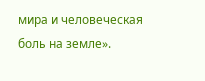мира и человеческая боль на земле».